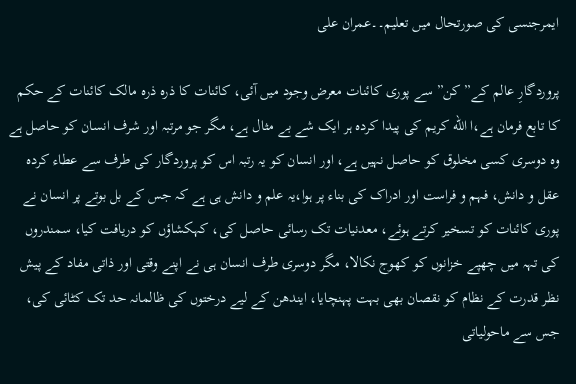ایمرجنسی کی صورتحال میں تعلیم۔۔عمران علی

پروردگارِ عالم کے” کن” سے پوری کائنات معرض وجود میں آئی، کائنات کا ذرہ ذرہ مالک کائنات کے حکم کا تابع فرمان ہے،ا الله کریم کی پیدا کردہ ہر ایک شے بے مثال ہے، مگر جو مرتبہ اور شرف انسان کو حاصل ہے وہ دوسری کسی مخلوق کو حاصل نہیں ہے، اور انسان کو یہ رتبہ اس کو پروردگار کی طرف سے عطاء کردہ عقل و دانش، فہم و فراست اور ادراک کی بناء پر ہوا،یہ علم و دانش ہی ہے کہ جس کے بل بوتے پر انسان نے پوری کائنات کو تسخیر کرتے ہوئے، معدنیات تک رسائی حاصل کی، کہکشاؤں کو دریافت کیا، سمندروں کی تہہ میں چھپے خزانوں کو کھوج نکالا، مگر دوسری طرف انسان ہی نے اپنے وقتی اور ذاتی مفاد کے پیش نظر قدرت کے نظام کو نقصان بھی بہت پہنچایا، ایندھن کے لیے درختوں کی ظالمانہ حد تک کٹائی کی، جس سے ماحولیاتی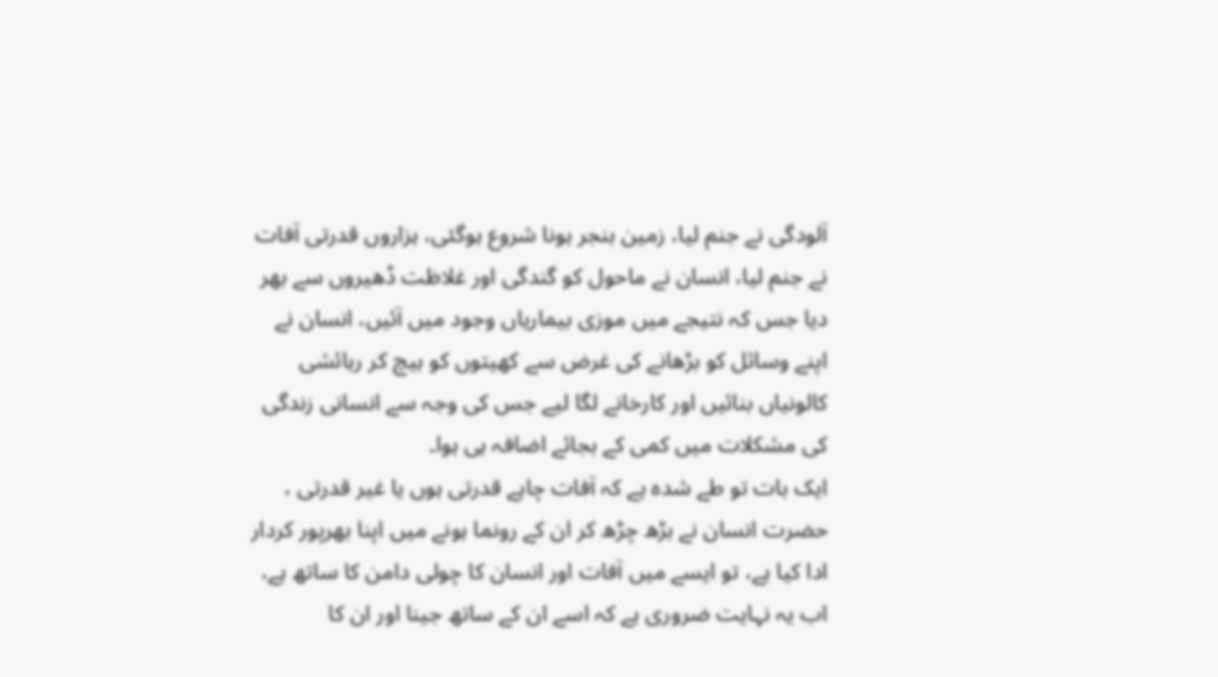آلودگی نے جنم لیا، زمین بنجر ہونا شروع ہوگئی، ہزاروں قدرتی آفات نے جنم لیا، انسان نے ماحول کو گندگی اور غلاظت ڈھیروں سے بھر دیا جس کہ نتیجے میں موزی بیماریاں وجود میں آئیں، انسان نے اپنے وسائل کو بڑھانے کی غرض سے کھیتوں کو بیچ کر رہائشی کالونیاں بنائیں اور کارخانے لگا لیے جس کی وجہ سے انسانی زندگی کی مشکلات میں کمی کے بجائے اضافہ ہی ہوا۔
ایک بات تو طے شدہ ہے کہ آفات چاہے قدرتی ہوں یا غیر قدرتی ، حضرت انسان نے بڑھ چڑھ کر ان کے رونما ہونے میں اپنا بھرپور کردار ادا کیا ہے، تو ایسے میں آفات اور انسان کا چولی دامن کا ساتھ ہے، اب یہ نہایت ضروری ہے کہ اسے ان کے ساتھ جینا اور ان کا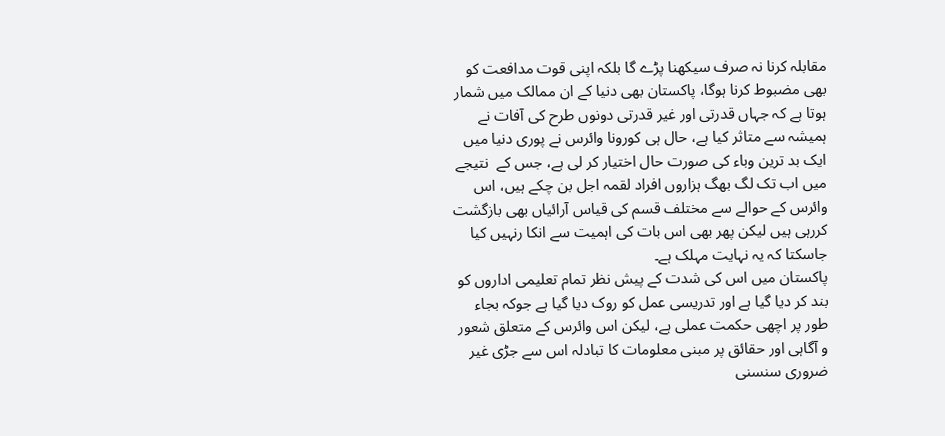مقابلہ کرنا نہ صرف سیکھنا پڑے گا بلکہ اپنی قوت مدافعت کو بھی مضبوط کرنا ہوگا، پاکستان بھی دنیا کے ان ممالک میں شمار ہوتا ہے کہ جہاں قدرتی اور غیر قدرتی دونوں طرح کی آفات نے ہمیشہ سے متاثر کیا ہے، حال ہی کورونا وائرس نے پوری دنیا میں ایک بد ترین وباء کی صورت حال اختیار کر لی ہے، جس کے  نتیجے میں اب تک لگ بھگ ہزاروں افراد لقمہ اجل بن چکے ہیں، اس وائرس کے حوالے سے مختلف قسم کی قیاس آرائیاں بھی بازگشت کررہی ہیں لیکن پھر بھی اس بات کی اہمیت سے انکا رنہیں کیا جاسکتا کہ یہ نہایت مہلک ہے۔
پاکستان میں اس کی شدت کے پیش نظر تمام تعلیمی اداروں کو بند کر دیا گیا ہے اور تدریسی عمل کو روک دیا گیا ہے جوکہ بجاء طور پر اچھی حکمت عملی ہے، لیکن اس وائرس کے متعلق شعور و آگاہی اور حقائق پر مبنی معلومات کا تبادلہ اس سے جڑی غیر ضروری سنسنی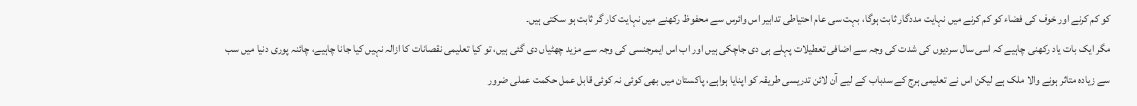کو کم کرنے اور خوف کی فضاء کو کم کرنے میں نہایت مددگار ثابت ہوگا، بہت سی عام احتیاطی تدابیر اس وائرس سے محفوظ رکھنے میں نہایت کار گر ثابت ہو سکتی ہیں۔
مگر ایک بات یاد رکھنی چاہیے کہ اسی سال سردیوں کی شدت کی وجہ سے اضافی تعطیلات پہلے ہی دی جاچکی ہیں اور اب اس ایمرجنسی کی وجہ سے مزید چھٹیاں دی گئی ہیں، تو کیا تعلیمی نقصانات کا ازالہ نہیں کیا جانا چاہیے، چائنہ پوری دنیا میں سب سے زیادہ متاثر ہونے والا ملک ہے لیکن اس نے تعلیمی ہرج کے سدباب کے لیے آن لائن تدریسی طریقہ کو اپنایا ہواہے، پاکستان میں بھی کوئی نہ کوئی قابل عمل حکمت عملی ضرور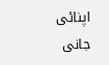اپنائی جانی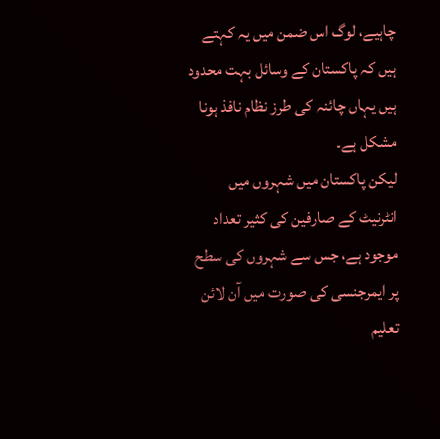چاہیے، لوگ اس ضمن میں یہ کہتے ہیں کہ پاکستان کے وسائل بہت محدود ہیں یہاں چائنہ کی طرز نظام نافذ ہونا مشکل ہے۔
لیکن پاکستان میں شہروں میں انٹرنیٹ کے صارفین کی کثیر تعداد موجود ہے، جس سے شہروں کی سطح پر ایمرجنسی کی صورت میں آن لائن تعلیم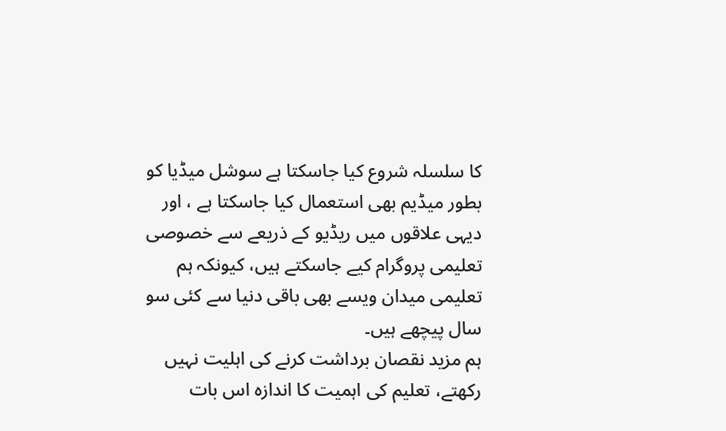کا سلسلہ شروع کیا جاسکتا ہے سوشل میڈیا کو بطور میڈیم بھی استعمال کیا جاسکتا ہے ، اور دیہی علاقوں میں ریڈیو کے ذریعے سے خصوصی تعلیمی پروگرام کیے جاسکتے ہیں، کیونکہ ہم تعلیمی میدان ویسے بھی باقی دنیا سے کئی سو سال پیچھے ہیں۔
ہم مزید نقصان برداشت کرنے کی اہلیت نہیں رکھتے، تعلیم کی اہمیت کا اندازہ اس بات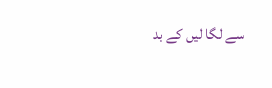سے لگا لیں کے بد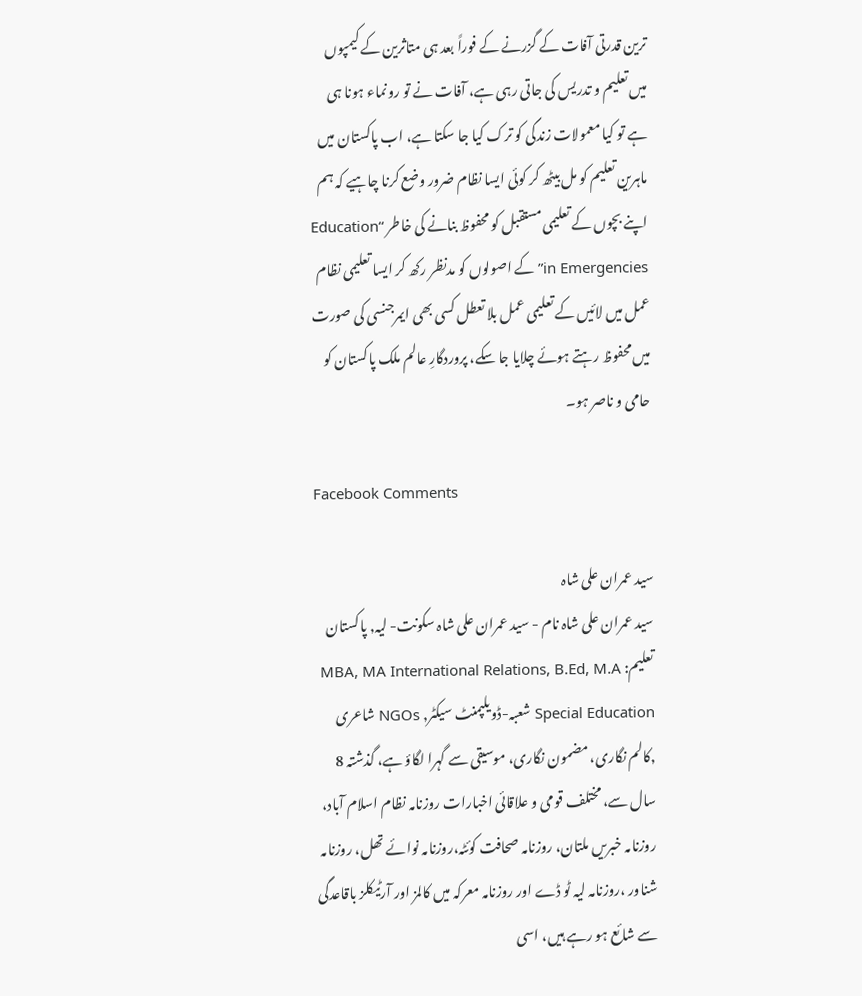ترین قدرتی آفات کے گزرنے کے فوراً بعد ہی متاثرین کے کیمپوں میں تعلیم و تدریس کی جاتی رہی ہے، آفات نے تو رونماء ہونا ہی ہے تو کیا معمولات زندگی کو ترک کیا جا سکتا ہے، اب پاکستان میں ماہرین تعلیم کو مل بیٹھ کر کوئی ایسا نظام ضرور وضع کرنا چاہیے کہ ہم اپنے بچوں کے تعلیمی مستقبل کو محفوظ بنانے کی خاطر “Education in Emergencies” کے اصولوں کو مدنظر رکھ کر ایسا تعلیمی نظام عمل میں لائیں کے تعلیمی عمل بلا تعطل کسی بھی ایمرجنسی کی صورت میں محفوظ رہتے ہوئے چلایا جا سکے، پروردگارِ عالم ملک پاکستان کو حامی و ناصر ہو۔

Facebook Comments

سید عمران علی شاہ
سید عمران علی شاہ نام - سید عمران علی شاہ سکونت- لیہ, پاکستان تعلیم: MBA, MA International Relations, B.Ed, M.A Special Education شعبہ-ڈویلپمنٹ سیکٹر, NGOs شاعری ,کالم نگاری، مضمون نگاری، موسیقی سے گہرا لگاؤ ہے، گذشتہ 8 سال سے، مختلف قومی و علاقائی اخبارات روزنامہ نظام اسلام آباد، روزنامہ خبریں ملتان، روزنامہ صحافت کوئٹہ،روزنامہ نوائے تھل، روزنامہ شناور ،روزنامہ لیہ ٹو ڈے اور روزنامہ معرکہ میں کالمز اور آرٹیکلز باقاعدگی سے شائع ہو رہے ہیں، اسی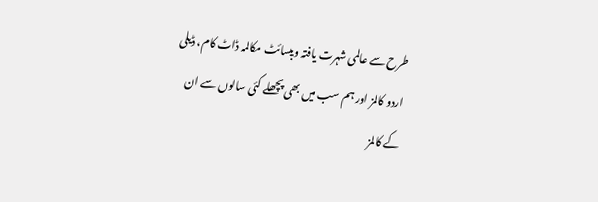طرح سے عالمی شہرت یافتہ ویبسائٹ مکالمہ ڈاٹ کام، ڈیلی اردو کالمز اور ہم سب میں بھی پچھلے کئی سالوں سے ان کے کالمز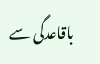باقاعدگی سے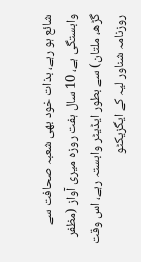شائع ہو رہے، بذات خود بھی شعبہ صحافت سے وابستگی ہے، 10 سال ہفت روزہ میری آواز (مظفر گڑھ، ملتان) سے بطور ایڈیٹر وابستہ رہے، اس وقت روزنامہ شناور لیہ کے ایگزیکٹو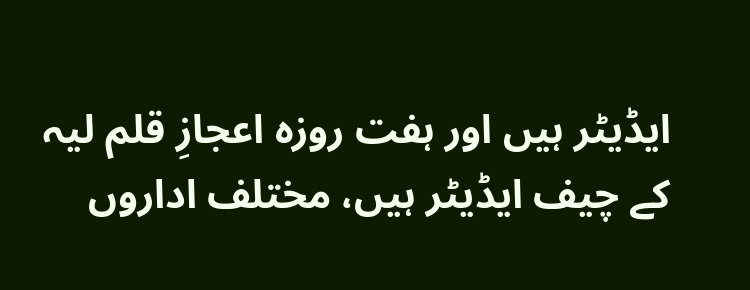ایڈیٹر ہیں اور ہفت روزہ اعجازِ قلم لیہ کے چیف ایڈیٹر ہیں، مختلف اداروں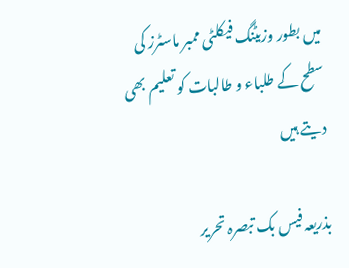میں بطور وزیٹنگ فیکلٹی ممبر ماسٹرز کی سطح کے طلباء و طالبات کو تعلیم بھی دیتے ہیں

بذریعہ فیس بک تبصرہ تحریر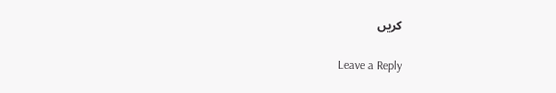کریں

Leave a Reply